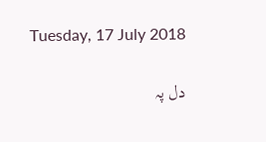Tuesday, 17 July 2018

دل پہ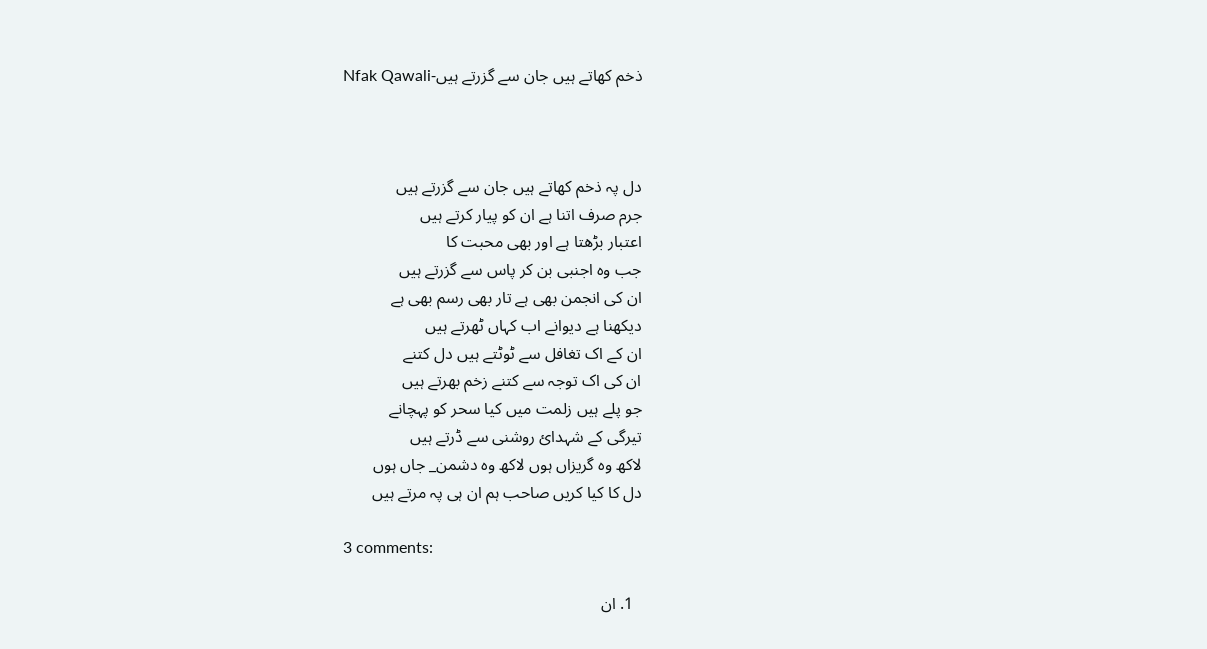ذخم کھاتے ہیں جان سے گزرتے ہیں-Nfak Qawali



دل پہ ذخم کھاتے ہیں جان سے گزرتے ہیں
جرم صرف اتنا ہے ان کو پیار کرتے ہیں
اعتبار بڑھتا ہے اور بھی محبت کا
جب وہ اجنبی بن کر پاس سے گزرتے ہیں
ان کی انجمن بھی ہے تار بھی رسم بھی ہے
دیکھنا ہے دیوانے اب کہاں ٹھرتے ہیں
ان کے اک تغافل سے ٹوٹتے ہیں دل کتنے
ان کی اک توجہ سے کتنے زخم بھرتے ہیں
جو پلے ہیں زلمت میں کیا سحر کو پہچانے
تیرگی کے شہدائ روشنی سے ڈرتے ہیں
لاکھ وہ گریزاں ہوں لاکھ وہ دشمن_ جاں ہوں
دل کا کیا کریں صاحب ہم ان ہی پہ مرتے ہیں

3 comments:

  1. ان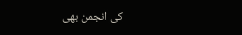کی انجمن بھی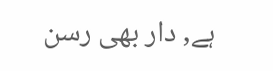ہے, دار بھی رسن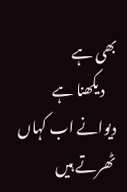بھی ہے
    دیکھنا ہے دیوانے اب کہاں ٹھرتے ہیں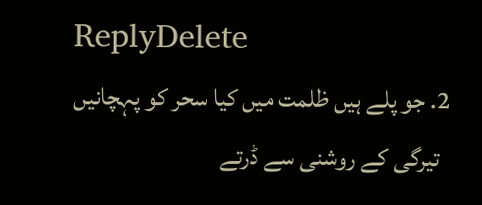ReplyDelete
  2. جو پلے ہیں ظلمت میں کیا سحر کو پہچانیں
    تیرگی کے روشنی سے ڈرتے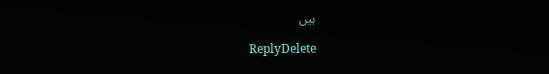ہیں

    ReplyDelete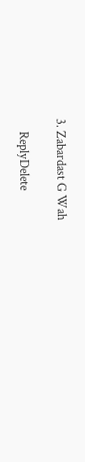3. Zabardast G Wah

    ReplyDelete